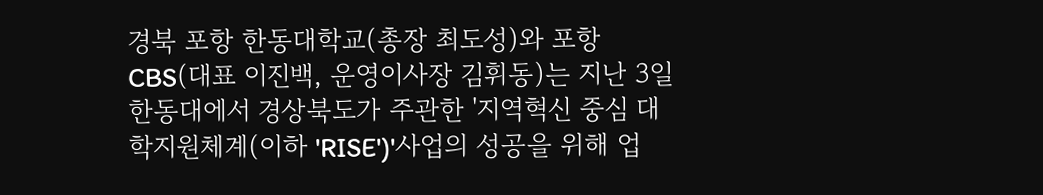경북 포항 한동대학교(총장 최도성)와 포항CBS(대표 이진백, 운영이사장 김휘동)는 지난 3일 한동대에서 경상북도가 주관한 '지역혁신 중심 대학지원체계(이하 'RISE')'사업의 성공을 위해 업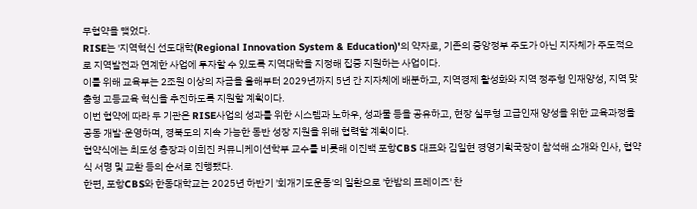무협약을 맺었다.
RISE는 '지역혁신 선도대학(Regional Innovation System & Education)'의 약자로, 기존의 중앙정부 주도가 아닌 지자체가 주도적으로 지역발전과 연계한 사업에 투자할 수 있도록 지역대학을 지정해 집중 지원하는 사업이다.
이를 위해 교육부는 2조원 이상의 자금을 올해부터 2029년까지 5년 간 지자체에 배분하고, 지역경제 활성화와 지역 정주형 인재양성, 지역 맞춤형 고등교육 혁신을 추진하도록 지원할 계획이다.
이번 협약에 따라 두 기관은 RISE사업의 성과를 위한 시스템과 노하우, 성과물 등을 공유하고, 현장 실무형 고급인재 양성을 위한 교육과정을 공동 개발·운영하며, 경북도의 지속 가능한 동반 성장 지원을 위해 협력할 계획이다.
협약식에는 최도성 총장과 이희진 커뮤니케이션학부 교수를 비롯해 이진백 포항CBS 대표와 김일현 경영기획국장이 참석해 소개와 인사, 협약식 서명 및 교환 등의 순서로 진행됐다.
한편, 포항CBS와 한동대학교는 2025년 하반기 '회개기도운동'의 일환으로 '한밤의 프레이즈' 찬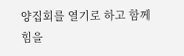양집회를 열기로 하고 함께 힘을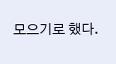모으기로 했다.